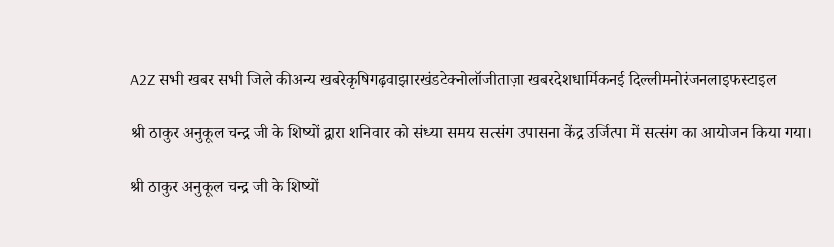A2Z सभी खबर सभी जिले कीअन्य खबरेकृषिगढ़वाझारखंडटेक्नोलॉजीताज़ा खबरदेशधार्मिकनई दिल्लीमनोरंजनलाइफस्टाइल

श्री ठाकुर अनुकूल चन्द्र जी के शिष्यों द्वारा शनिवार को संध्या समय सत्संग उपासना केंद्र उर्जित्पा में सत्संग का आयोजन किया गया।

श्री ठाकुर अनुकूल चन्द्र जी के शिष्यों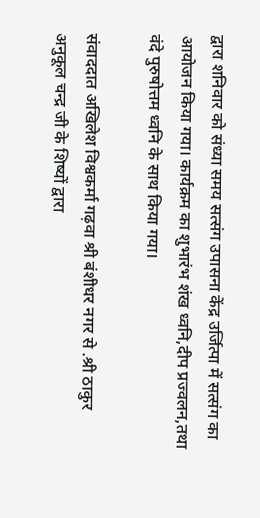द्वारा शनिवार को संध्या समय सत्संग उपासना केंद्र उर्जित्पा में सत्संग का आयोजन किया गया। कार्यक्रम का शुभारंभ शंख ध्वनि,दीप प्रज्वलन,तथा वंदे पुरुषोत्तम ध्वनि के साथ किया गया।

संवाददात अखिलेश विश्वकर्मा गढ़वा श्री बंशीधर नगर से .श्री ठाकुर अनुकूल चन्द्र जी के शिष्यों द्वारा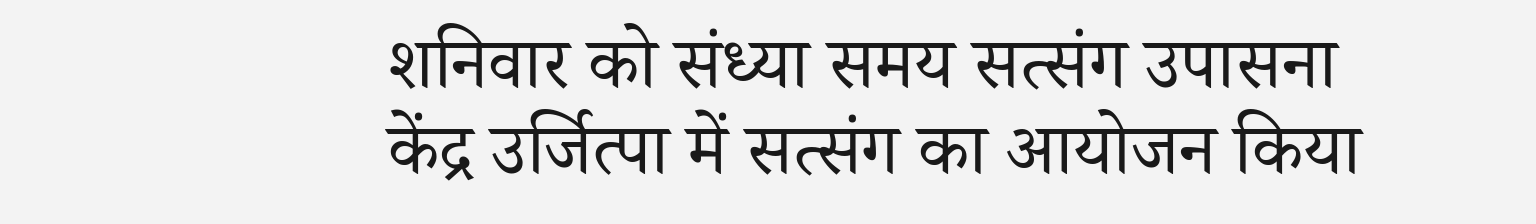शनिवार को संध्या समय सत्संग उपासना केंद्र उर्जित्पा में सत्संग का आयोजन किया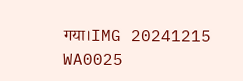गया।IMG 20241215 WA0025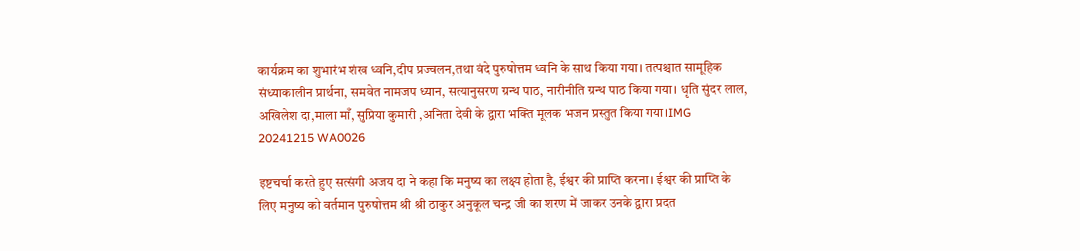कार्यक्रम का शुभारंभ शंख ध्वनि,दीप प्रज्वलन,तथा वंदे पुरुषोत्तम ध्वनि के साथ किया गया। तत्पश्चात सामूहिक संध्याकालीन प्रार्थना, समवेत नामजप ध्यान, सत्यानुसरण ग्रन्थ पाठ, नारीनीति ग्रन्थ पाठ किया गया। धृति सुंदर लाल, अखिलेश दा,माला माँ, सुप्रिया कुमारी ,अनिता देवी के द्वारा भक्ति मूलक भजन प्रस्तुत किया गया।IMG 20241215 WA0026

इष्टचर्चा करते हुए सत्संगी अजय दा ने कहा कि मनुष्य का लक्ष्य होता है, ईश्वर की प्राप्ति करना। ईश्वर की प्राप्ति के लिए मनुष्य को वर्तमान पुरुषोत्तम श्री श्री ठाकुर अनुकूल चन्द्र जी का शरण में जाकर उनके द्वारा प्रदत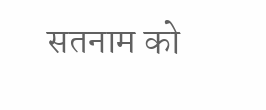सतनाम को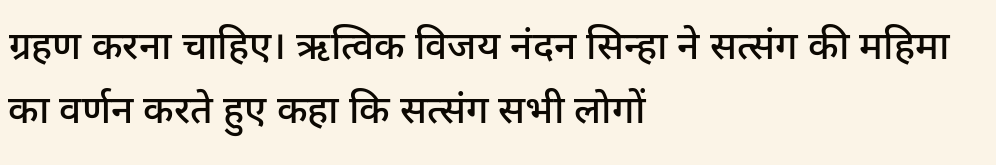ग्रहण करना चाहिए। ऋत्विक विजय नंदन सिन्हा ने सत्संग की महिमा का वर्णन करते हुए कहा कि सत्संग सभी लोगों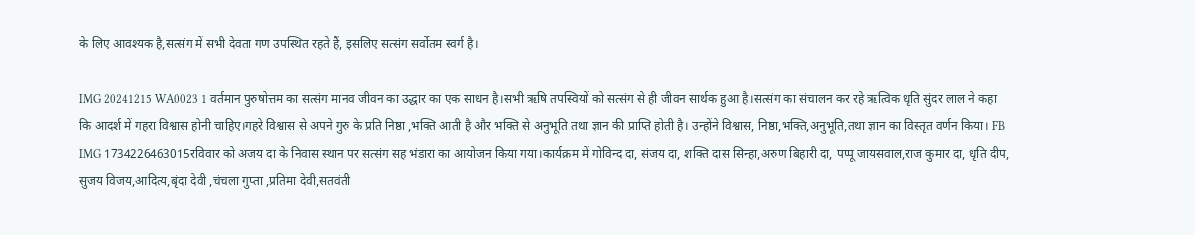के लिए आवश्यक है,सत्संग में सभी देवता गण उपस्थित रहते हैं, इसलिए सत्संग सर्वोतम स्वर्ग है।

IMG 20241215 WA0023 1 वर्तमान पुरुषोत्तम का सत्संग मानव जीवन का उद्धार का एक साधन है।सभी ऋषि तपस्वियों को सत्संग से ही जीवन सार्थक हुआ है।सत्संग का संचालन कर रहे ऋत्विक धृति सुंदर लाल ने कहा कि आदर्श में गहरा विश्वास होनी चाहिए।गहरे विश्वास से अपने गुरु के प्रति निष्ठा ,भक्ति आती है और भक्ति से अनुभूति तथा ज्ञान की प्राप्ति होती है। उन्होंने विश्वास, निष्ठा,भक्ति,अनुभूति,तथा ज्ञान का विस्तृत वर्णन किया। FB IMG 1734226463015रविवार को अजय दा के निवास स्थान पर सत्संग सह भंडारा का आयोजन किया गया।कार्यक्रम में गोविन्द दा, संजय दा, शक्ति दास सिन्हा,अरुण बिहारी दा, पप्पू जायसवाल,राज कुमार दा, धृति दीप, सुजय विजय,आदित्य,बृंदा देवी ,चंचला गुप्ता ,प्रतिमा देवी,सतवंती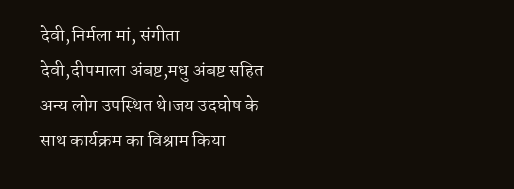देवी,निर्मला मां, संगीता देवी,दीपमाला अंबष्ट,मधु अंबष्ट सहित अन्य लोग उपस्थित थे।जय उदघोष के साथ कार्यक्रम का विश्राम किया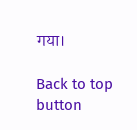गया।

Back to top button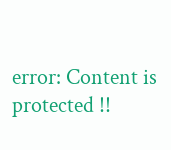error: Content is protected !!